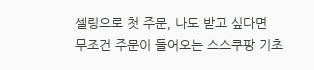셀링으로 첫 주문, 나도 받고 싶다면
무조건 주문이 들어오는 스스쿠팡 기초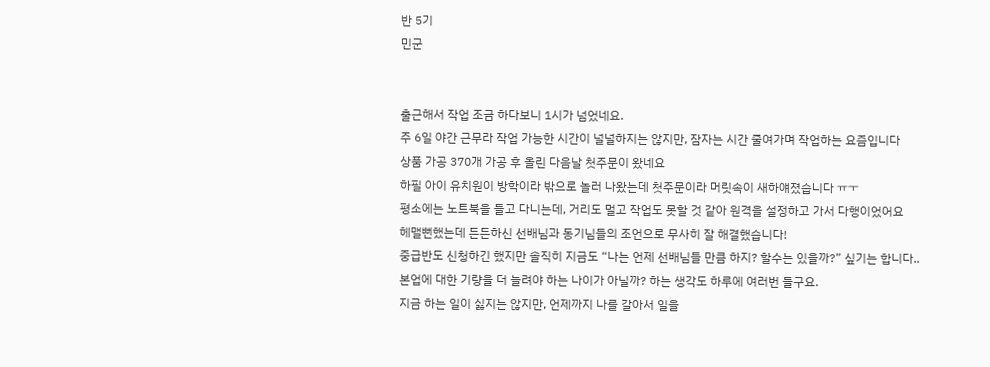반 5기
민군


출근해서 작업 조금 하다보니 1시가 넘었네요.
주 6일 야간 근무라 작업 가능한 시간이 널널하지는 않지만, 잠자는 시간 줄여가며 작업하는 요즘입니다
상품 가공 370개 가공 후 올린 다음날 첫주문이 왔네요
하필 아이 유치원이 방학이라 밖으로 놀러 나왔는데 첫주문이라 머릿속이 새하얘졌습니다 ㅠㅜ
평소에는 노트북을 들고 다니는데, 거리도 멀고 작업도 못할 것 같아 원격을 설정하고 가서 다행이었어요
헤맬뻔했는데 든든하신 선배님과 동기님들의 조언으로 무사히 잘 해결했습니다!
중급반도 신청하긴 했지만 솔직히 지금도 “나는 언제 선배님들 만큼 하지? 할수는 있을까?” 싶기는 합니다..
본업에 대한 기량을 더 늘려야 하는 나이가 아닐까? 하는 생각도 하루에 여러번 들구요.
지금 하는 일이 싫지는 않지만, 언제까지 나를 갈아서 일을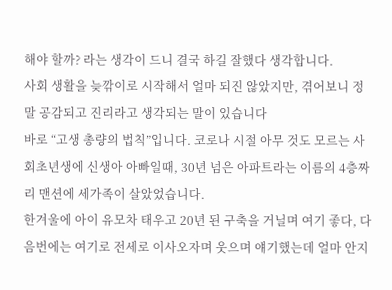해야 할까? 라는 생각이 드니 결국 하길 잘했다 생각합니다.
사회 생활을 늦깎이로 시작해서 얼마 되진 않았지만, 겪어보니 정말 공감되고 진리라고 생각되는 말이 있습니다
바로 “고생 총량의 법칙”입니다. 코로나 시절 아무 것도 모르는 사회초년생에 신생아 아빠일때, 30년 넘은 아파트라는 이름의 4층짜리 맨션에 세가족이 살았었습니다.
한겨울에 아이 유모차 태우고 20년 된 구축을 거닐며 여기 좋다, 다음번에는 여기로 전세로 이사오자며 웃으며 얘기했는데 얼마 안지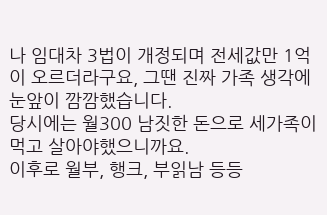나 임대차 3법이 개정되며 전세값만 1억이 오르더라구요, 그땐 진짜 가족 생각에 눈앞이 깜깜했습니다.
당시에는 월300 남짓한 돈으로 세가족이 먹고 살아야했으니까요.
이후로 월부, 행크, 부읽남 등등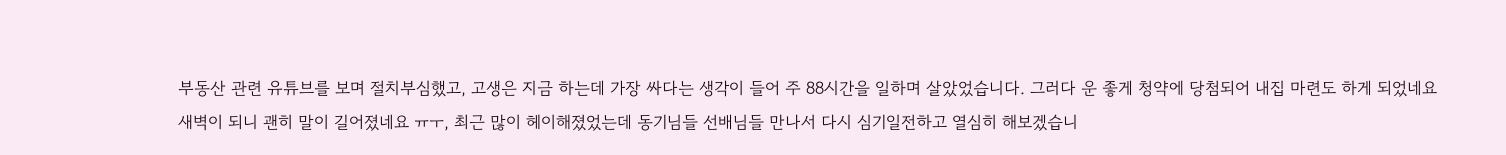부동산 관련 유튜브를 보며 절치부심했고, 고생은 지금 하는데 가장 싸다는 생각이 들어 주 88시간을 일하며 살았었습니다. 그러다 운 좋게 청약에 당첨되어 내집 마련도 하게 되었네요
새벽이 되니 괜히 말이 길어졌네요 ㅠㅜ, 최근 많이 헤이해졌었는데 동기님들 선배님들 만나서 다시 심기일전하고 열심히 해보겠습니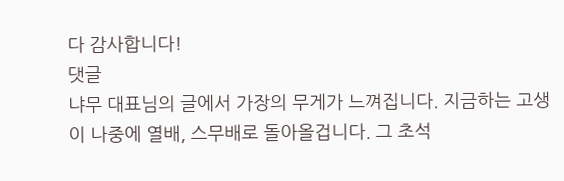다 감사합니다!
댓글
냐무 대표님의 글에서 가장의 무게가 느껴집니다. 지금하는 고생이 나중에 열배, 스무배로 돌아올겁니다. 그 초석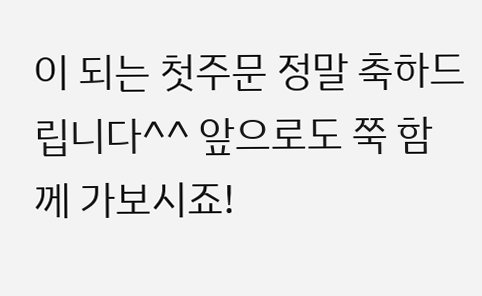이 되는 첫주문 정말 축하드립니다^^ 앞으로도 쭉 함께 가보시죠!